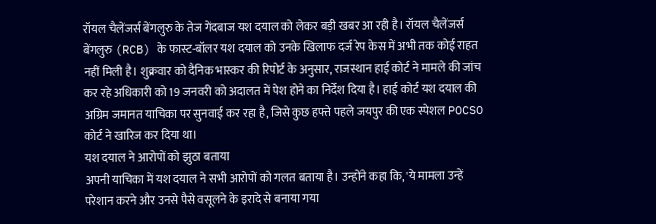रॉयल चैलेंजर्स बेंगलुरु के तेज गेंदबाज यश दयाल को लेकर बड़ी खबर आ रही है। रॉयल चैलेंजर्स बेंगलुरु (RCB) के फास्ट-बॉलर यश दयाल को उनके खिलाफ दर्ज रेप केस में अभी तक कोई राहत नहीं मिली है। शुक्रवार को दैनिक भास्कर की रिपोर्ट के अनुसार, राजस्थान हाई कोर्ट ने मामले की जांच कर रहे अधिकारी को 19 जनवरी को अदालत में पेश होने का निर्देश दिया है। हाई कोर्ट यश दयाल की अग्रिम जमानत याचिका पर सुनवाई कर रहा है, जिसे कुछ हफ्ते पहले जयपुर की एक स्पेशल POCSO कोर्ट ने खारिज कर दिया था।
यश दयाल ने आरोपों को झुठा बताया
अपनी याचिका में यश दयाल ने सभी आरोपों को गलत बताया है। उन्होंने कहा कि, 'ये मामला उन्हें परेशान करने और उनसे पैसे वसूलने के इरादे से बनाया गया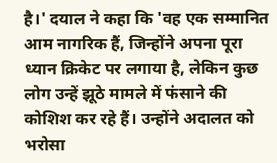है।' दयाल ने कहा कि 'वह एक सम्मानित आम नागरिक हैं, जिन्होंने अपना पूरा ध्यान क्रिकेट पर लगाया है, लेकिन कुछ लोग उन्हें झूठे मामले में फंसाने की कोशिश कर रहे हैं। उन्होंने अदालत को भरोसा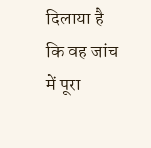दिलाया है कि वह जांच में पूरा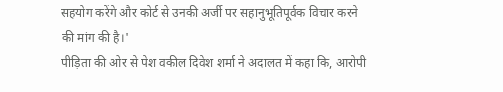सहयोग करेंगे और कोर्ट से उनकी अर्जी पर सहानुभूतिपूर्वक विचार करने की मांग की है।'
पीड़िता की ओर से पेश वकील दिवेश शर्मा ने अदालत में कहा कि, आरोपी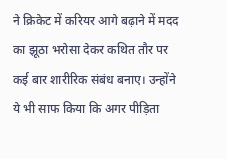ने क्रिकेट में करियर आगे बढ़ाने में मदद का झूठा भरोसा देकर कथित तौर पर कई बार शारीरिक संबंध बनाए। उन्होंने ये भी साफ किया कि अगर पीड़िता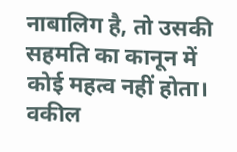नाबालिग है, तो उसकी सहमति का कानून में कोई महत्व नहीं होता। वकील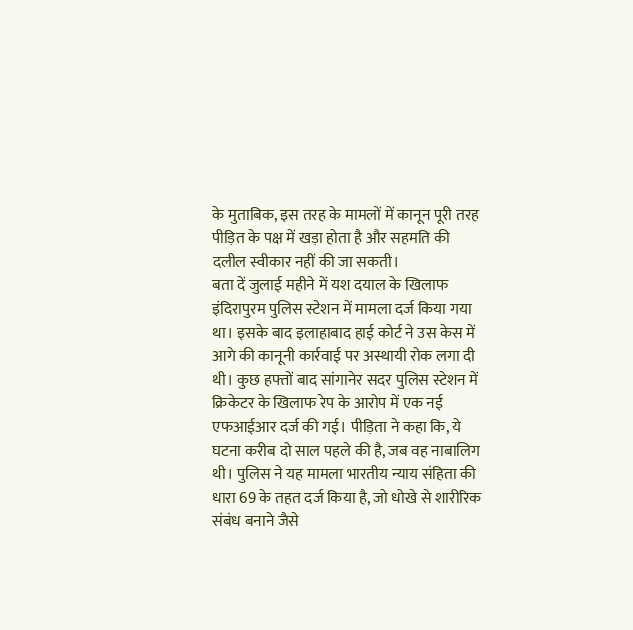के मुताबिक, इस तरह के मामलों में कानून पूरी तरह पीड़ित के पक्ष में खड़ा होता है और सहमति की दलील स्वीकार नहीं की जा सकती।
बता दें जुलाई महीने में यश दयाल के खिलाफ इंदिरापुरम पुलिस स्टेशन में मामला दर्ज किया गया था। इसके बाद इलाहाबाद हाई कोर्ट ने उस केस में आगे की कानूनी कार्रवाई पर अस्थायी रोक लगा दी थी। कुछ हफ्तों बाद सांगानेर सदर पुलिस स्टेशन में क्रिकेटर के खिलाफ रेप के आरोप में एक नई एफआईआर दर्ज की गई। पीड़िता ने कहा कि, ये घटना करीब दो साल पहले की है, जब वह नाबालिग थी। पुलिस ने यह मामला भारतीय न्याय संहिता की धारा 69 के तहत दर्ज किया है, जो धोखे से शारीरिक संबंध बनाने जैसे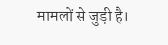मामलों से जुड़ी है।